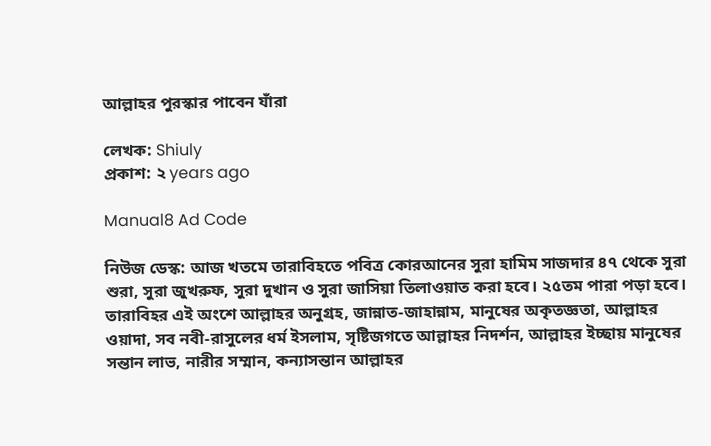আল্লাহর পুরস্কার পাবেন যাঁরা

লেখক: Shiuly
প্রকাশ: ২ years ago

Manual8 Ad Code

নিউজ ডেস্ক: আজ খতমে তারাবিহতে পবিত্র কোরআনের সুরা হামিম সাজদার ৪৭ থেকে সুরা শুরা, সুরা জুখরুফ, সুরা দুখান ও সুরা জাসিয়া তিলাওয়াত করা হবে। ২৫তম পারা পড়া হবে। তারাবিহর এই অংশে আল্লাহর অনুগ্রহ, জান্নাত-জাহান্নাম, মানুষের অকৃতজ্ঞতা, আল্লাহর ওয়াদা, সব নবী-রাসুলের ধর্ম ইসলাম, সৃষ্টিজগতে আল্লাহর নিদর্শন, আল্লাহর ইচ্ছায় মানুষের সন্তান লাভ, নারীর সম্মান, কন্যাসন্তান আল্লাহর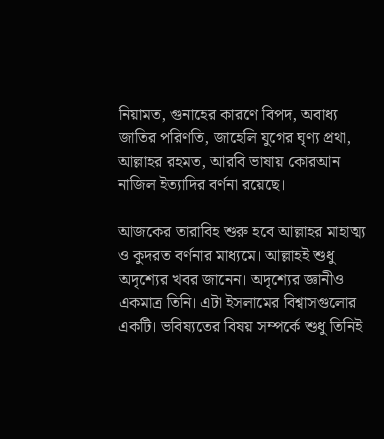নিয়ামত, গুনাহের কারণে বিপদ, অবাধ্য জাতির পরিণতি, জাহেলি যুগের ঘৃণ্য প্রথা, আল্লাহর রহমত, আরবি ভাষায় কোরআন নাজিল ইত্যাদির বর্ণনা রয়েছে।

আজকের তারাবিহ শুরু হবে আল্লাহর মাহাত্ম্য ও কুদরত বর্ণনার মাধ্যমে। আল্লাহই শুধু অদৃশ্যের খবর জানেন। অদৃশ্যের জ্ঞানীও একমাত্র তিনি। এটা ইসলামের বিশ্বাসগুলোর একটি। ভবিষ্যতের বিষয় সম্পর্কে শুধু তিনিই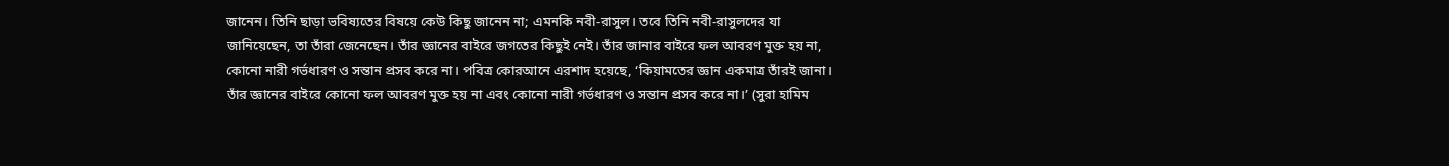জানেন। তিনি ছাড়া ভবিষ্যতের বিষয়ে কেউ কিছু জানেন না; এমনকি নবী-রাসুল। তবে তিনি নবী-রাসুলদের যা জানিয়েছেন, তা তাঁরা জেনেছেন। তাঁর জ্ঞানের বাইরে জগতের কিছুই নেই। তাঁর জানার বাইরে ফল আবরণ মুক্ত হয় না, কোনো নারী গর্ভধারণ ও সন্তান প্রসব করে না। পবিত্র কোরআনে এরশাদ হয়েছে, ‘কিয়ামতের জ্ঞান একমাত্র তাঁরই জানা। তাঁর জ্ঞানের বাইরে কোনো ফল আবরণ মুক্ত হয় না এবং কোনো নারী গর্ভধারণ ও সন্তান প্রসব করে না।’ (সুরা হামিম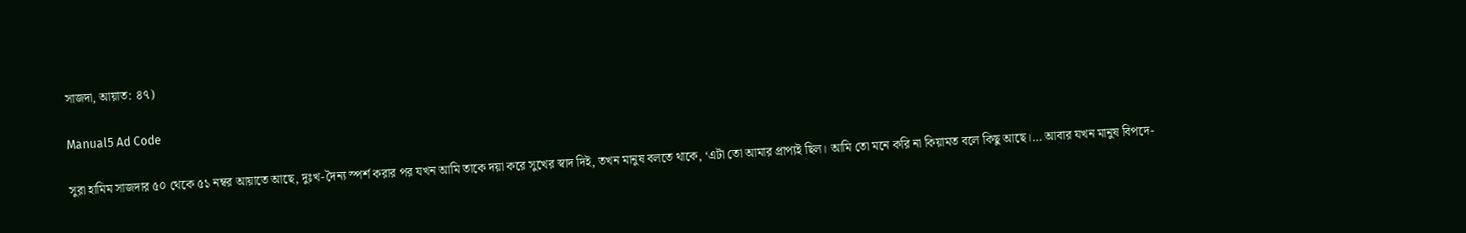সাজদা, আয়াত: ৪৭)

Manual5 Ad Code

সুরা হামিম সাজদার ৫০ থেকে ৫১ নম্বর আয়াতে আছে, দুঃখ-দৈন্য স্পর্শ করার পর যখন আমি তাকে দয়া করে সুখের স্বাদ দিই, তখন মানুষ বলতে থাকে, ‘এটা তো আমার প্রাপ্যই ছিল। আমি তো মনে করি না কিয়ামত বলে কিছু আছে।… আবার যখন মানুষ বিপদে-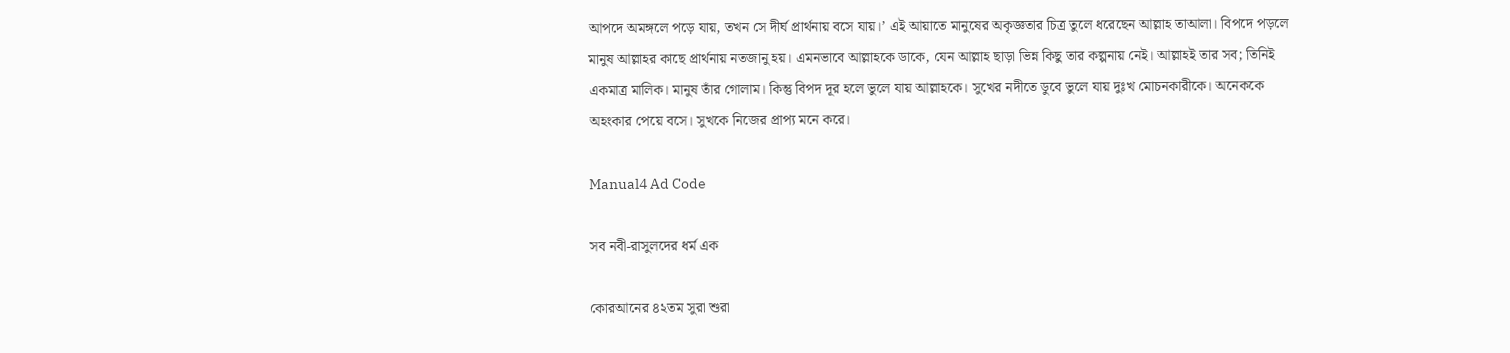আপদে অমঙ্গলে পড়ে যায়, তখন সে দীর্ঘ প্রার্থনায় বসে যায়।’ এই আয়াতে মানুষের অকৃজ্ঞতার চিত্র তুলে ধরেছেন আল্লাহ তাআলা। বিপদে পড়লে মানুষ আল্লাহর কাছে প্রার্থনায় নতজানু হয়। এমনভাবে আল্লাহকে ডাকে, যেন আল্লাহ ছাড়া ভিন্ন কিছু তার কল্পনায় নেই। আল্লাহই তার সব; তিনিই একমাত্র মালিক। মানুষ তাঁর গোলাম। কিন্তু বিপদ দূর হলে ভুলে যায় আল্লাহকে। সুখের নদীতে ডুবে ভুলে যায় দুঃখ মোচনকারীকে। অনেককে অহংকার পেয়ে বসে। সুখকে নিজের প্রাপ্য মনে করে।

Manual4 Ad Code

সব নবী-রাসুলদের ধর্ম এক

কোরআনের ৪২তম সুরা শুরা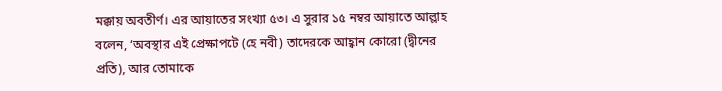মক্কায় অবতীর্ণ। এর আয়াতের সংখ্যা ৫৩। এ সুরার ১৫ নম্বর আয়াতে আল্লাহ বলেন, ‘অবস্থার এই প্রেক্ষাপটে (হে নবী) তাদেরকে আহ্বান কোরো (দ্বীনের প্রতি), আর তোমাকে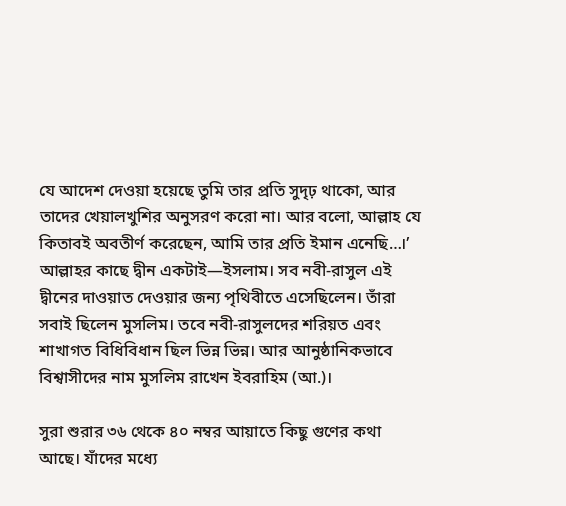যে আদেশ দেওয়া হয়েছে তুমি তার প্রতি সুদৃঢ় থাকো, আর তাদের খেয়ালখুশির অনুসরণ করো না। আর বলো, আল্লাহ যে কিতাবই অবতীর্ণ করেছেন, আমি তার প্রতি ইমান এনেছি…।’ আল্লাহর কাছে দ্বীন একটাই—ইসলাম। সব নবী-রাসুল এই দ্বীনের দাওয়াত দেওয়ার জন্য পৃথিবীতে এসেছিলেন। তাঁরা সবাই ছিলেন মুসলিম। তবে নবী-রাসুলদের শরিয়ত এবং শাখাগত বিধিবিধান ছিল ভিন্ন ভিন্ন। আর আনুষ্ঠানিকভাবে বিশ্বাসীদের নাম মুসলিম রাখেন ইবরাহিম (আ.)।

সুরা শুরার ৩৬ থেকে ৪০ নম্বর আয়াতে কিছু গুণের কথা আছে। যাঁদের মধ্যে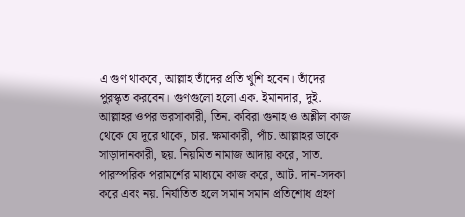এ গুণ থাকবে, আল্লাহ তাঁদের প্রতি খুশি হবেন। তাঁদের পুরস্কৃত করবেন। গুণগুলো হলো এক. ইমানদার, দুই. আল্লাহর ওপর ভরসাকারী, তিন. কবিরা গুনাহ ও অশ্লীল কাজ থেকে যে দূরে থাকে, চার. ক্ষমাকারী, পাঁচ. আল্লাহর ডাকে সাড়াদানকারী, ছয়. নিয়মিত নামাজ আদায় করে, সাত. পারস্পরিক পরামর্শের মাধ্যমে কাজ করে, আট. দান-সদকা করে এবং নয়. নির্যাতিত হলে সমান সমান প্রতিশোধ গ্রহণ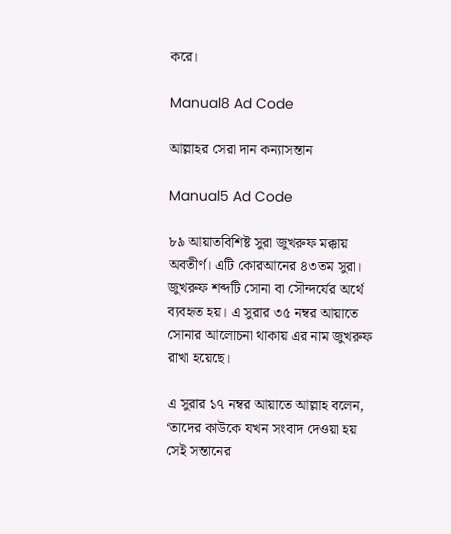করে।

Manual8 Ad Code

আল্লাহর সেরা দান কন্যাসন্তান

Manual5 Ad Code

৮৯ আয়াতবিশিষ্ট সুরা জুখরুফ মক্কায় অবতীর্ণ। এটি কোরআনের ৪৩তম সুরা। জুখরুফ শব্দটি সোনা বা সৌন্দর্যের অর্থে ব্যবহৃত হয়। এ সুরার ৩৫ নম্বর আয়াতে সোনার আলোচনা থাকায় এর নাম জুখরুফ রাখা হয়েছে।

এ সুরার ১৭ নম্বর আয়াতে আল্লাহ বলেন, ‘তাদের কাউকে যখন সংবাদ দেওয়া হয় সেই সন্তানের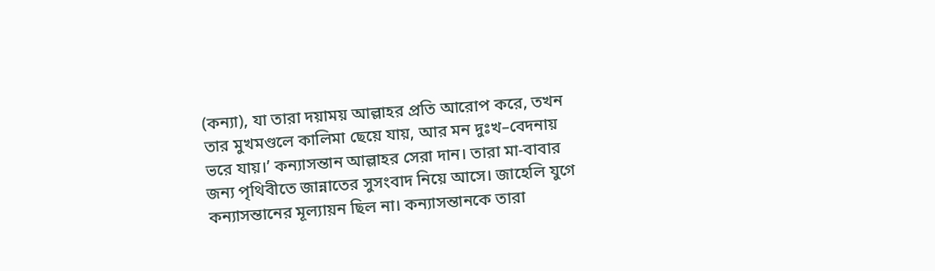(কন্যা), যা তারা দয়াময় আল্লাহর প্রতি আরোপ করে, তখন তার মুখমণ্ডলে কালিমা ছেয়ে যায়, আর মন দুঃখ–বেদনায় ভরে যায়।’ কন্যাসন্তান আল্লাহর সেরা দান। তারা মা-বাবার জন্য পৃথিবীতে জান্নাতের সুসংবাদ নিয়ে আসে। জাহেলি যুগে কন্যাসন্তানের মূল্যায়ন ছিল না। কন্যাসন্তানকে তারা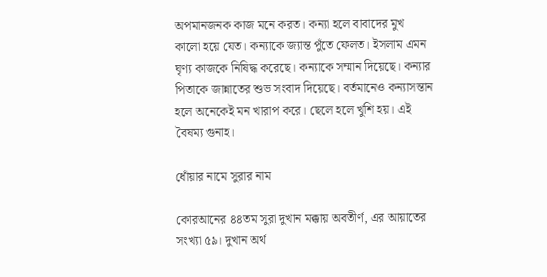অপমানজনক কাজ মনে করত। কন্যা হলে বাবাদের মুখ কালো হয়ে যেত। কন্যাকে জ্যান্ত পুঁতে ফেলত। ইসলাম এমন ঘৃণ্য কাজকে নিষিদ্ধ করেছে। কন্যাকে সম্মান দিয়েছে। কন্যার পিতাকে জান্নাতের শুভ সংবাদ দিয়েছে। বর্তমানেও কন্যাসন্তান হলে অনেকেই মন খারাপ করে। ছেলে হলে খুশি হয়। এই বৈষম্য গুনাহ।

ধোঁয়ার নামে সুরার নাম

কোরআনের ৪৪তম সুরা দুখান মক্কায় অবতীর্ণ, এর আয়াতের সংখ্যা ৫৯। দুখান অর্থ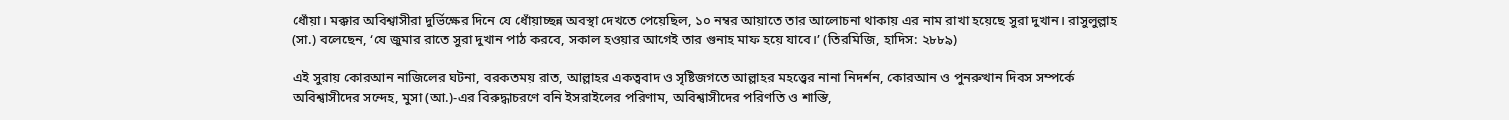ধোঁয়া। মক্কার অবিশ্বাসীরা দুর্ভিক্ষের দিনে যে ধোঁয়াচ্ছন্ন অবস্থা দেখতে পেয়েছিল, ১০ নম্বর আয়াতে তার আলোচনা থাকায় এর নাম রাখা হয়েছে সুরা দুখান। রাসুলুল্লাহ (সা.) বলেছেন, ‘যে জুমার রাতে সুরা দুখান পাঠ করবে, সকাল হওয়ার আগেই তার গুনাহ মাফ হয়ে যাবে।’ (তিরমিজি, হাদিস: ২৮৮৯)

এই সুরায় কোরআন নাজিলের ঘটনা, বরকতময় রাত, আল্লাহর একত্ববাদ ও সৃষ্টিজগতে আল্লাহর মহত্ত্বের নানা নিদর্শন, কোরআন ও পুনরুত্থান দিবস সম্পর্কে অবিশ্বাসীদের সন্দেহ, মুসা (আ.)-এর বিরুদ্ধাচরণে বনি ইসরাইলের পরিণাম, অবিশ্বাসীদের পরিণতি ও শাস্তি,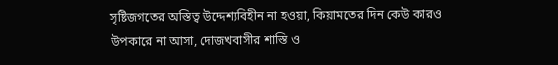সৃষ্টিজগতের অস্তিত্ব উদ্দেশ্যবিহীন না হওয়া, কিয়ামতের দিন কেউ কারও উপকারে না আসা, দোজখবাসীর শাস্তি ও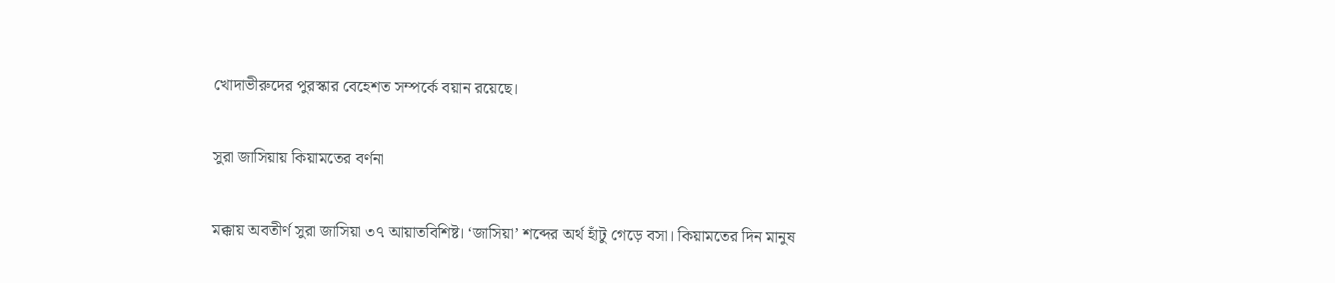খোদাভীরুদের পুরস্কার বেহেশত সম্পর্কে বয়ান রয়েছে।

সুরা জাসিয়ায় কিয়ামতের বর্ণনা

মক্কায় অবতীর্ণ সুরা জাসিয়া ৩৭ আয়াতবিশিষ্ট। ‘জাসিয়া’ শব্দের অর্থ হাঁটু গেড়ে বসা। কিয়ামতের দিন মানুষ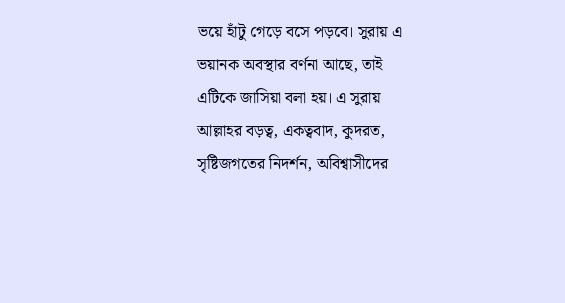ভয়ে হাঁটু গেড়ে বসে পড়বে। সুরায় এ ভয়ানক অবস্থার বর্ণনা আছে, তাই এটিকে জাসিয়া বলা হয়। এ সুরায় আল্লাহর বড়ত্ব, একত্ববাদ, কুদরত, সৃষ্টিজগতের নিদর্শন, অবিশ্বাসীদের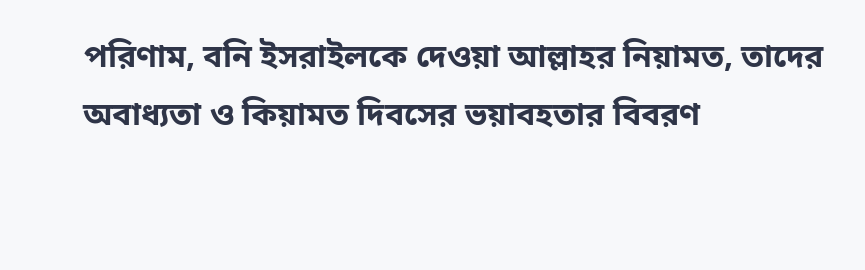পরিণাম, বনি ইসরাইলকে দেওয়া আল্লাহর নিয়ামত, তাদের অবাধ্যতা ও কিয়ামত দিবসের ভয়াবহতার বিবরণ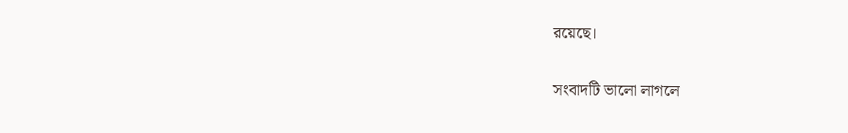রয়েছে।

সংবাদটি ভালো লাগলে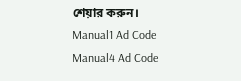শেয়ার করুন।
Manual1 Ad Code
Manual4 Ad Code